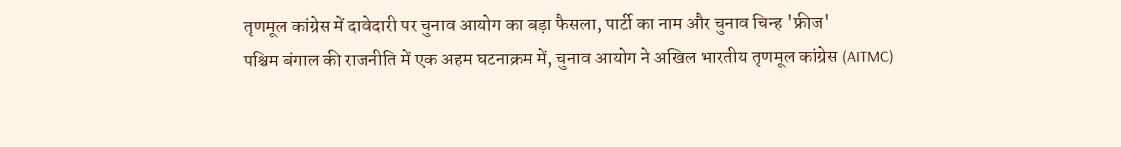तृणमूल कांग्रेस में दावेदारी पर चुनाव आयोग का बड़ा फैसला, पार्टी का नाम और चुनाव चिन्ह 'फ्रीज'
पश्चिम बंगाल की राजनीति में एक अहम घटनाक्रम में, चुनाव आयोग ने अखिल भारतीय तृणमूल कांग्रेस (AITMC)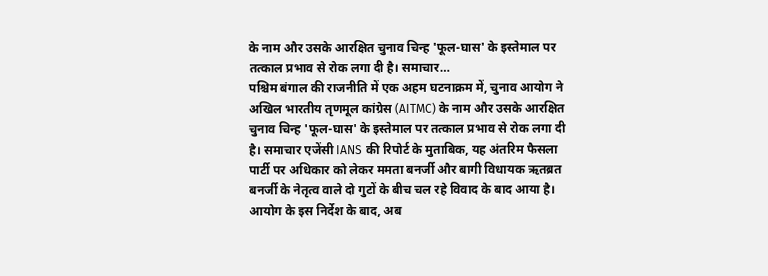के नाम और उसके आरक्षित चुनाव चिन्ह 'फूल-घास' के इस्तेमाल पर तत्काल प्रभाव से रोक लगा दी है। समाचार…
पश्चिम बंगाल की राजनीति में एक अहम घटनाक्रम में, चुनाव आयोग ने अखिल भारतीय तृणमूल कांग्रेस (AITMC) के नाम और उसके आरक्षित चुनाव चिन्ह 'फूल-घास' के इस्तेमाल पर तत्काल प्रभाव से रोक लगा दी है। समाचार एजेंसी IANS की रिपोर्ट के मुताबिक, यह अंतरिम फैसला पार्टी पर अधिकार को लेकर ममता बनर्जी और बागी विधायक ऋतब्रत बनर्जी के नेतृत्व वाले दो गुटों के बीच चल रहे विवाद के बाद आया है।
आयोग के इस निर्देश के बाद, अब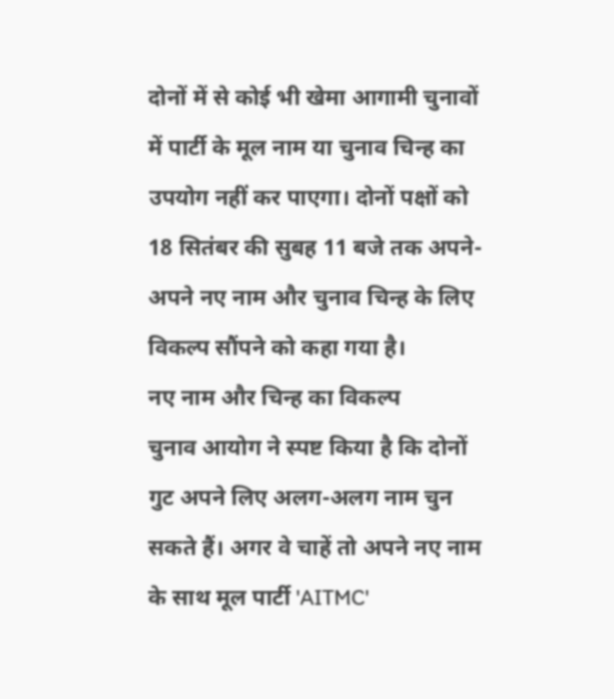दोनों में से कोई भी खेमा आगामी चुनावों में पार्टी के मूल नाम या चुनाव चिन्ह का उपयोग नहीं कर पाएगा। दोनों पक्षों को 18 सितंबर की सुबह 11 बजे तक अपने-अपने नए नाम और चुनाव चिन्ह के लिए विकल्प सौंपने को कहा गया है।
नए नाम और चिन्ह का विकल्प
चुनाव आयोग ने स्पष्ट किया है कि दोनों गुट अपने लिए अलग-अलग नाम चुन सकते हैं। अगर वे चाहें तो अपने नए नाम के साथ मूल पार्टी 'AITMC'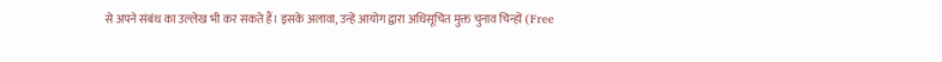से अपने संबंध का उल्लेख भी कर सकते हैं। इसके अलावा, उन्हें आयोग द्वारा अधिसूचित मुक्त चुनाव चिन्हों (Free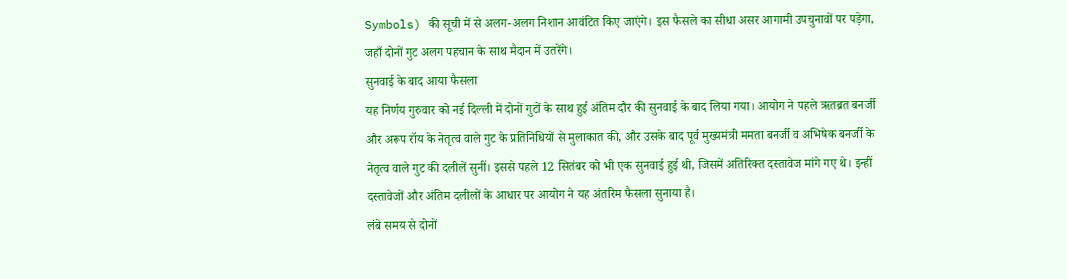Symbols) की सूची में से अलग-अलग निशान आवंटित किए जाएंगे। इस फैसले का सीधा असर आगामी उपचुनावों पर पड़ेगा, जहाँ दोनों गुट अलग पहचान के साथ मैदान में उतरेंगे।
सुनवाई के बाद आया फैसला
यह निर्णय गुरुवार को नई दिल्ली में दोनों गुटों के साथ हुई अंतिम दौर की सुनवाई के बाद लिया गया। आयोग ने पहले ऋतब्रत बनर्जी और अरूप रॉय के नेतृत्व वाले गुट के प्रतिनिधियों से मुलाकात की, और उसके बाद पूर्व मुख्यमंत्री ममता बनर्जी व अभिषेक बनर्जी के नेतृत्व वाले गुट की दलीलें सुनीं। इससे पहले 12 सितंबर को भी एक सुनवाई हुई थी, जिसमें अतिरिक्त दस्तावेज मांगे गए थे। इन्हीं दस्तावेजों और अंतिम दलीलों के आधार पर आयोग ने यह अंतरिम फैसला सुनाया है।
लंबे समय से दोनों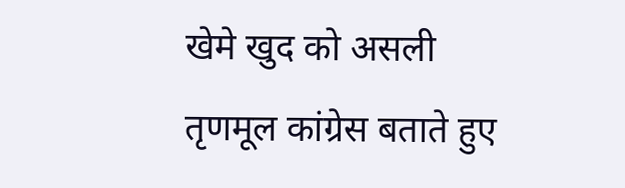खेमे खुद को असली तृणमूल कांग्रेस बताते हुए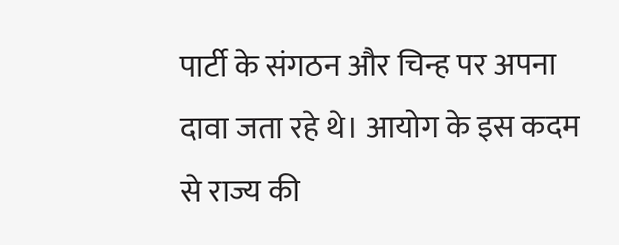पार्टी के संगठन और चिन्ह पर अपना दावा जता रहे थे। आयोग के इस कदम से राज्य की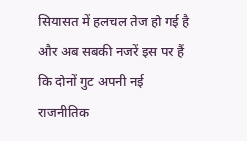सियासत में हलचल तेज हो गई है और अब सबकी नजरें इस पर हैं कि दोनों गुट अपनी नई राजनीतिक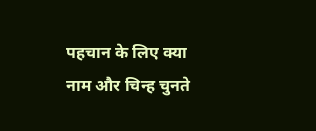पहचान के लिए क्या नाम और चिन्ह चुनते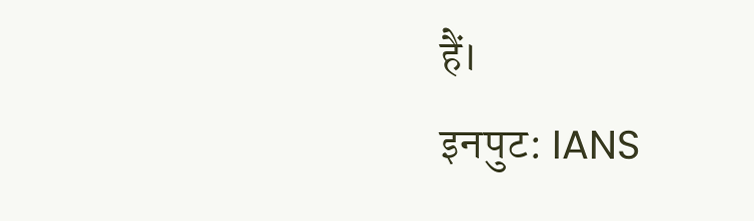हैं।
इनपुट: IANS